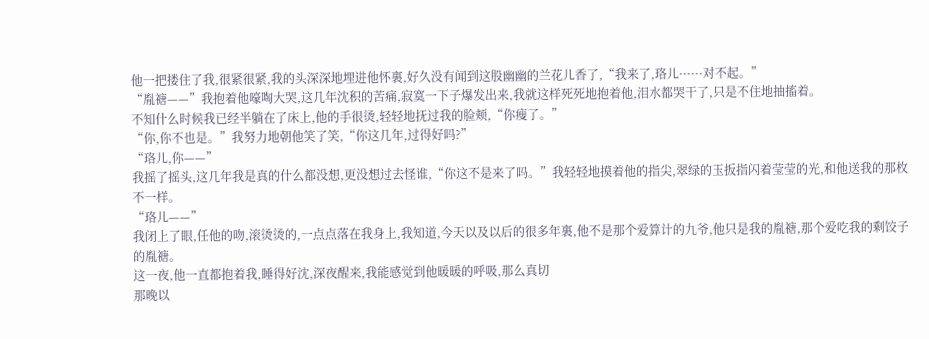他一把搂住了我,很紧很紧,我的头深深地埋进他怀裏,好久没有闻到这股幽幽的兰花儿香了,“我来了,珞儿······对不起。”
“胤禟——”我抱着他嚎啕大哭,这几年沈积的苦痛,寂寞一下子爆发出来,我就这样死死地抱着他,泪水都哭干了,只是不住地抽搐着。
不知什么时候我已经半躺在了床上,他的手很烫,轻轻地抚过我的脸颊,“你瘦了。”
“你,你不也是。”我努力地朝他笑了笑,“你这几年,过得好吗?”
“珞儿,你——”
我摇了摇头,这几年我是真的什么都没想,更没想过去怪谁,“你这不是来了吗。”我轻轻地摸着他的指尖,翠绿的玉扳指闪着莹莹的光,和他送我的那枚不一样。
“珞儿——”
我闭上了眼,任他的吻,滚烫烫的,一点点落在我身上,我知道,今天以及以后的很多年裏,他不是那个爱算计的九爷,他只是我的胤禟,那个爱吃我的剩饺子的胤禟。
这一夜,他一直都抱着我,睡得好沈,深夜醒来,我能感觉到他暖暖的呼吸,那么真切
那晚以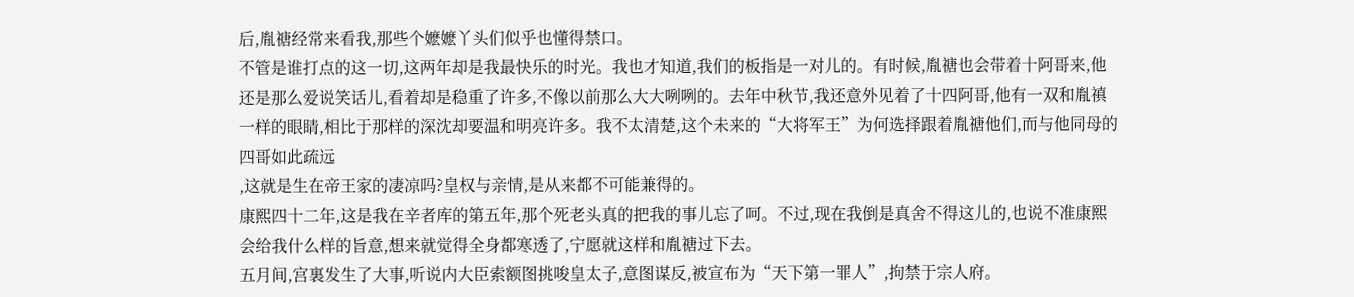后,胤禟经常来看我,那些个嬷嬷丫头们似乎也懂得禁口。
不管是谁打点的这一切,这两年却是我最快乐的时光。我也才知道,我们的板指是一对儿的。有时候,胤禟也会带着十阿哥来,他还是那么爱说笑话儿,看着却是稳重了许多,不像以前那么大大咧咧的。去年中秋节,我还意外见着了十四阿哥,他有一双和胤禛一样的眼睛,相比于那样的深沈却要温和明亮许多。我不太清楚,这个未来的“大将军王”为何选择跟着胤禟他们,而与他同母的四哥如此疏远
,这就是生在帝王家的凄凉吗?皇权与亲情,是从来都不可能兼得的。
康熙四十二年,这是我在辛者库的第五年,那个死老头真的把我的事儿忘了呵。不过,现在我倒是真舍不得这儿的,也说不准康熙会给我什么样的旨意,想来就觉得全身都寒透了,宁愿就这样和胤禟过下去。
五月间,宫裏发生了大事,听说内大臣索额图挑唆皇太子,意图谋反,被宣布为“天下第一罪人”,拘禁于宗人府。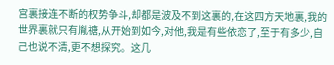宫裏接连不断的权势争斗,却都是波及不到这裏的,在这四方天地裏,我的世界裏就只有胤禟,从开始到如今,对他,我是有些依恋了,至于有多少,自己也说不清,更不想探究。这几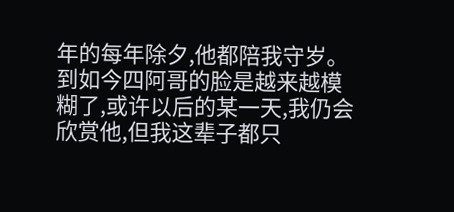年的每年除夕,他都陪我守岁。到如今四阿哥的脸是越来越模糊了,或许以后的某一天,我仍会欣赏他,但我这辈子都只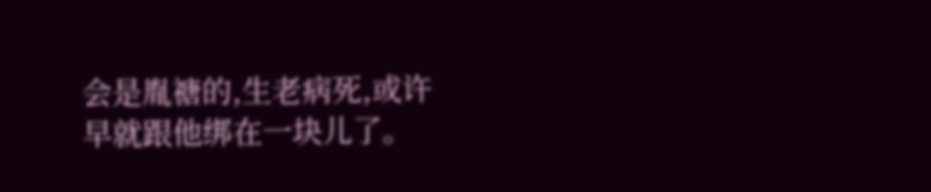会是胤禟的,生老病死,或许早就跟他绑在一块儿了。